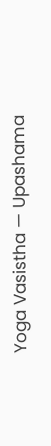Yoga Vasistha — Upashama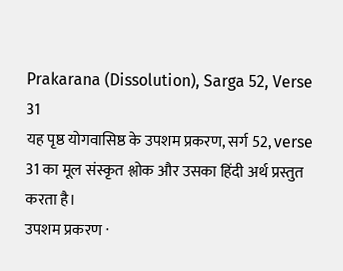Prakarana (Dissolution), Sarga 52, Verse 31
यह पृष्ठ योगवासिष्ठ के उपशम प्रकरण, सर्ग 52, verse 31 का मूल संस्कृत श्लोक और उसका हिंदी अर्थ प्रस्तुत करता है।
उपशम प्रकरण ·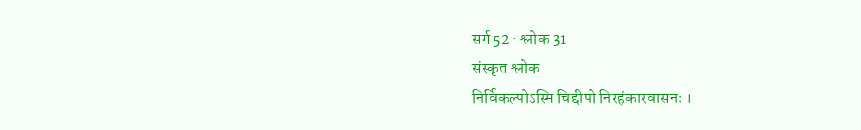सर्ग 52 · श्लोक 31
संस्कृत श्लोक
निर्विकल्पोऽस्मि चिद्दीपो निरहंकारवासनः ।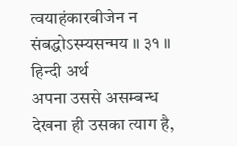त्वयाहंकारबीजेन न संबद्धोऽस्म्यसन्मय ॥ ३१ ॥
हिन्दी अर्थ
अपना उससे असम्बन्ध देखना ही उसका त्याग है,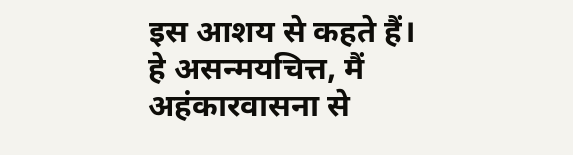इस आशय से कहते हैं।
हे असन्मयचित्त, मैं अहंकारवासना से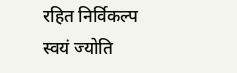रहित निर्विकल्प स्वयं ज्योति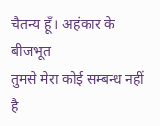चैतन्य हूँ। अहंकार के बीजभूत
तुमसे मेरा कोई सम्बन्ध नहीं है